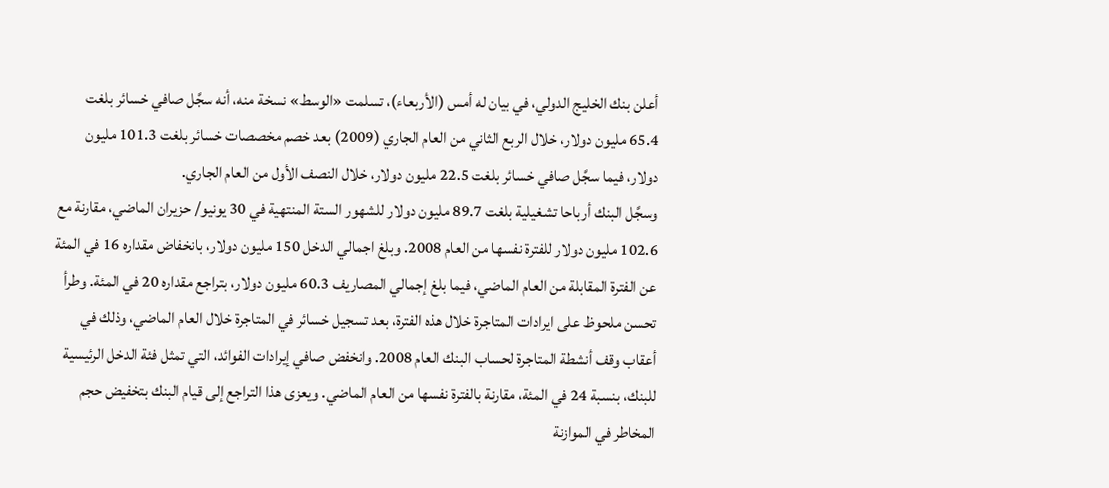أعلن بنك الخليج الدولي، في بيان له أمس (الأربعاء)، تسلمت «الوسط» نسخة منه، أنه سجَّل صافي خسائر بلغت 65.4 مليون دولار، خلال الربع الثاني من العام الجاري (2009) بعد خصم مخصصات خسائر بلغت 101.3 مليون دولار، فيما سجَّل صافي خسائر بلغت 22.5 مليون دولار، خلال النصف الأول من العام الجاري.
وسجَّل البنك أرباحا تشغيلية بلغت 89.7 مليون دولار للشهور الستة المنتهية في 30 يونيو/ حزيران الماضي، مقارنة مع 102.6 مليون دولار للفترة نفسها من العام 2008. وبلغ اجمالي الدخل 150 مليون دولار، بانخفاض مقداره 16 في المئة عن الفترة المقابلة من العام الماضي، فيما بلغ إجمالي المصاريف 60.3 مليون دولار، بتراجع مقداره 20 في المئة. وطرأ تحسن ملحوظ على ايرادات المتاجرة خلال هذه الفترة، بعد تسجيل خسائر في المتاجرة خلال العام الماضي، وذلك في أعقاب وقف أنشطة المتاجرة لحساب البنك العام 2008. وانخفض صافي إيرادات الفوائد، التي تمثل فئة الدخل الرئيسية للبنك، بنسبة 24 في المئة، مقارنة بالفترة نفسها من العام الماضي. ويعزى هذا التراجع إلى قيام البنك بتخفيض حجم المخاطر في الموازنة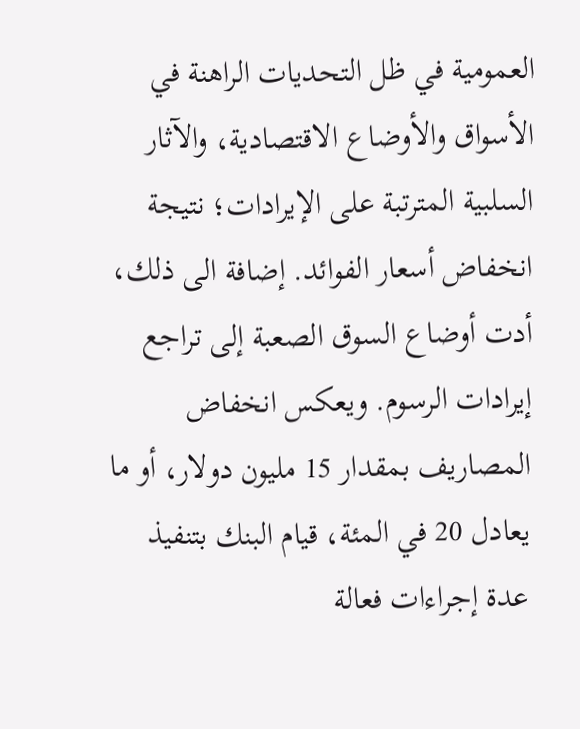العمومية في ظل التحديات الراهنة في الأسواق والأوضاع الاقتصادية، والآثار السلبية المترتبة على الإيرادات؛ نتيجة انخفاض أسعار الفوائد. إضافة الى ذلك، أدت أوضاع السوق الصعبة إلى تراجع إيرادات الرسوم. ويعكس انخفاض المصاريف بمقدار 15 مليون دولار، أو ما يعادل 20 في المئة، قيام البنك بتنفيذ عدة إجراءات فعالة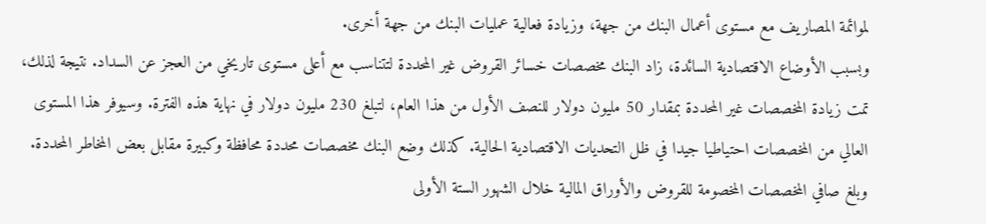لموائمة المصاريف مع مستوى أعمال البنك من جهة، وزيادة فعالية عمليات البنك من جهة أخرى.
وبسبب الأوضاع الاقتصادية السائدة، زاد البنك مخصصات خسائر القروض غير المحددة لتتناسب مع أعلى مستوى تاريخي من العجز عن السداد. نتيجة لذلك، تمت زيادة المخصصات غير المحددة بمقدار 50 مليون دولار للنصف الأول من هذا العام، لتبلغ 230 مليون دولار في نهاية هذه الفترة. وسيوفر هذا المستوى العالي من المخصصات احتياطيا جيدا في ظل التحديات الاقتصادية الحالية. كذلك وضع البنك مخصصات محددة محافظة وكبيرة مقابل بعض المخاطر المحددة. وبلغ صافي المخصصات المخصومة للقروض والأوراق المالية خلال الشهور الستة الأولى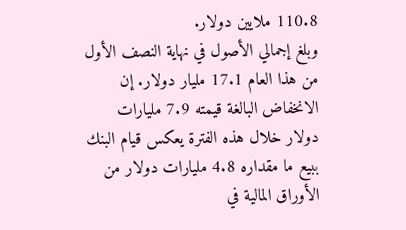110.8 ملايين دولار.
وبلغ إجمالي الأصول في نهاية النصف الأول من هذا العام 17.1 مليار دولار. إن الانخفاض البالغة قيمته 7.9 مليارات دولار خلال هذه الفترة يعكس قيام البنك ببيع ما مقداره 4.8 مليارات دولار من الأوراق المالية في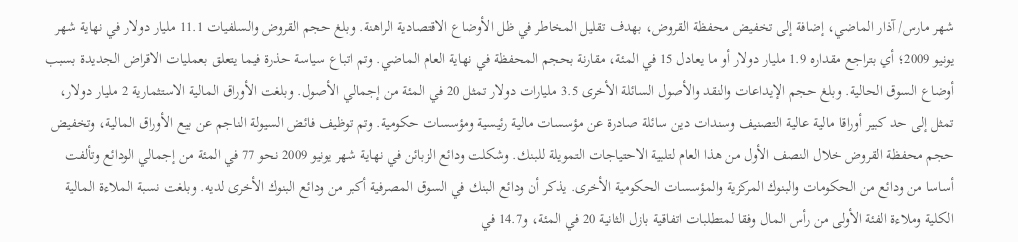شهر مارس/ آذار الماضي، إضافة إلى تخفيض محفظة القروض، بهدف تقليل المخاطر في ظل الأوضاع الاقتصادية الراهنة. وبلغ حجم القروض والسلفيات 11.1 مليار دولار في نهاية شهر يونيو 2009؛ أي بتراجع مقداره 1.9 مليار دولار أو ما يعادل 15 في المئة، مقارنة بحجم المحفظة في نهاية العام الماضي. وتم اتباع سياسة حذرة فيما يتعلق بعمليات الاقراض الجديدة بسبب أوضاع السوق الحالية. وبلغ حجم الإيداعات والنقد والأصول السائلة الأخرى 3.5 مليارات دولار تمثل 20 في المئة من إجمالي الأصول. وبلغت الأوراق المالية الاستثمارية 2 مليار دولار، تمثل إلى حد كبير أوراقا مالية عالية التصنيف وسندات دين سائلة صادرة عن مؤسسات مالية رئيسية ومؤسسات حكومية. وتم توظيف فائض السيولة الناجم عن بيع الأوراق المالية، وتخفيض حجم محفظة القروض خلال النصف الأول من هذا العام لتلبية الاحتياجات التمويلة للبنك. وشكلت ودائع الزبائن في نهاية شهر يونيو 2009 نحو 77 في المئة من إجمالي الودائع وتألفت أساسا من ودائع من الحكومات والبنوك المركزية والمؤسسات الحكومية الأخرى. يذكر أن ودائع البنك في السوق المصرفية أكبر من ودائع البنوك الأخرى لديه. وبلغت نسبة الملاءة المالية الكلية وملاءة الفئة الأولى من رأس المال وفقا لمتطلبات اتفاقية بازل الثانية 20 في المئة، و14.7 في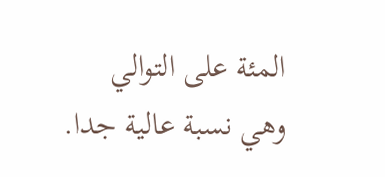المئة على التوالي وهي نسبة عالية جدا.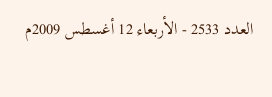العدد 2533 - الأربعاء 12 أغسطس 2009م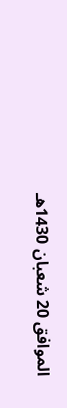الموافق 20 شعبان 1430هـ